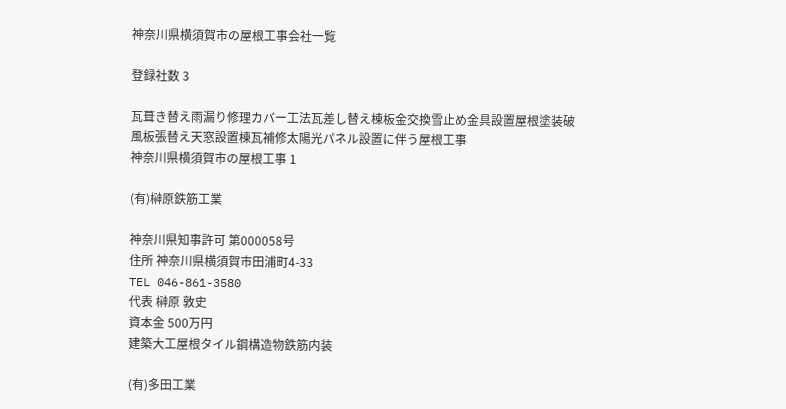神奈川県横須賀市の屋根工事会社一覧

登録社数 3

瓦葺き替え雨漏り修理カバー工法瓦差し替え棟板金交換雪止め金具設置屋根塗装破風板張替え天窓設置棟瓦補修太陽光パネル設置に伴う屋根工事
神奈川県横須賀市の屋根工事 1

(有)榊原鉄筋工業

神奈川県知事許可 第000058号
住所 神奈川県横須賀市田浦町4-33
TEL 046-861-3580
代表 榊原 敦史
資本金 500万円
建築大工屋根タイル鋼構造物鉄筋内装

(有)多田工業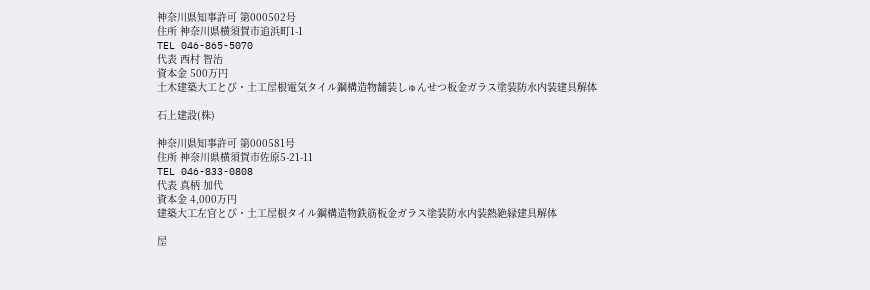神奈川県知事許可 第000502号
住所 神奈川県横須賀市追浜町1-1
TEL 046-865-5070
代表 西村 智治
資本金 500万円
土木建築大工とび・土工屋根電気タイル鋼構造物舗装しゅんせつ板金ガラス塗装防水内装建具解体

石上建設(株)

神奈川県知事許可 第000581号
住所 神奈川県横須賀市佐原5-21-11
TEL 046-833-0808
代表 真柄 加代
資本金 4,000万円
建築大工左官とび・土工屋根タイル鋼構造物鉄筋板金ガラス塗装防水内装熱絶縁建具解体

屋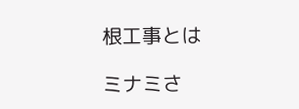根工事とは

ミナミさ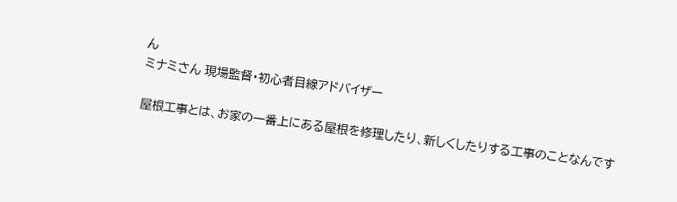ん
ミナミさん 現場監督・初心者目線アドバイザー

屋根工事とは、お家の一番上にある屋根を修理したり、新しくしたりする工事のことなんです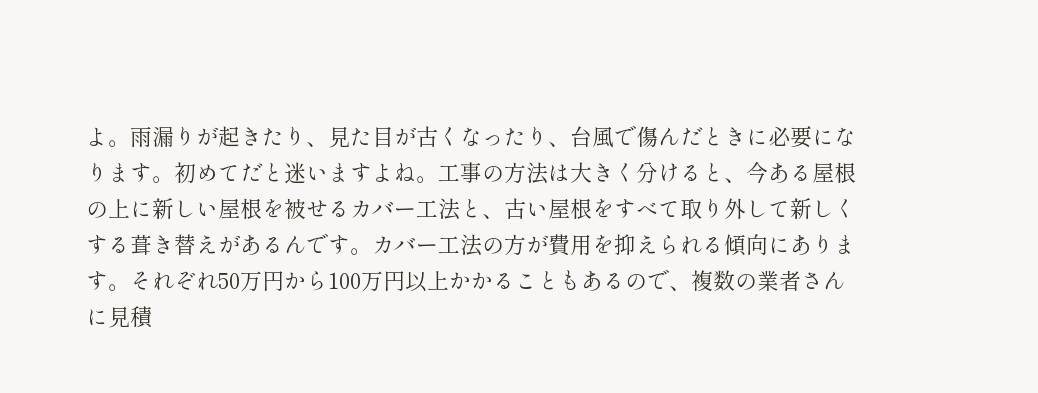よ。雨漏りが起きたり、見た目が古くなったり、台風で傷んだときに必要になります。初めてだと迷いますよね。工事の方法は大きく分けると、今ある屋根の上に新しい屋根を被せるカバー工法と、古い屋根をすべて取り外して新しくする葺き替えがあるんです。カバー工法の方が費用を抑えられる傾向にあります。それぞれ50万円から100万円以上かかることもあるので、複数の業者さんに見積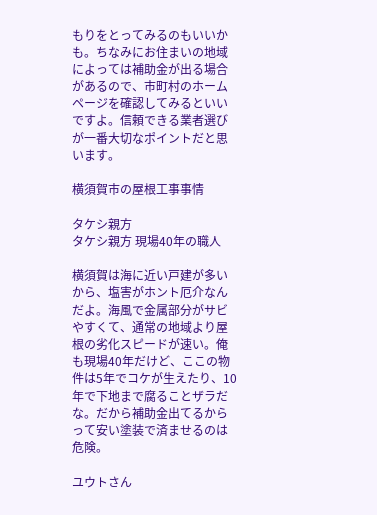もりをとってみるのもいいかも。ちなみにお住まいの地域によっては補助金が出る場合があるので、市町村のホームページを確認してみるといいですよ。信頼できる業者選びが一番大切なポイントだと思います。

横須賀市の屋根工事事情

タケシ親方
タケシ親方 現場40年の職人

横須賀は海に近い戸建が多いから、塩害がホント厄介なんだよ。海風で金属部分がサビやすくて、通常の地域より屋根の劣化スピードが速い。俺も現場40年だけど、ここの物件は5年でコケが生えたり、10年で下地まで腐ることザラだな。だから補助金出てるからって安い塗装で済ませるのは危険。

ユウトさん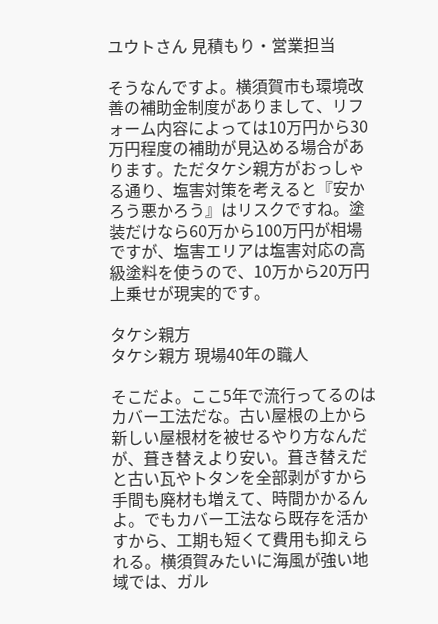ユウトさん 見積もり・営業担当

そうなんですよ。横須賀市も環境改善の補助金制度がありまして、リフォーム内容によっては10万円から30万円程度の補助が見込める場合があります。ただタケシ親方がおっしゃる通り、塩害対策を考えると『安かろう悪かろう』はリスクですね。塗装だけなら60万から100万円が相場ですが、塩害エリアは塩害対応の高級塗料を使うので、10万から20万円上乗せが現実的です。

タケシ親方
タケシ親方 現場40年の職人

そこだよ。ここ5年で流行ってるのはカバー工法だな。古い屋根の上から新しい屋根材を被せるやり方なんだが、葺き替えより安い。葺き替えだと古い瓦やトタンを全部剥がすから手間も廃材も増えて、時間かかるんよ。でもカバー工法なら既存を活かすから、工期も短くて費用も抑えられる。横須賀みたいに海風が強い地域では、ガル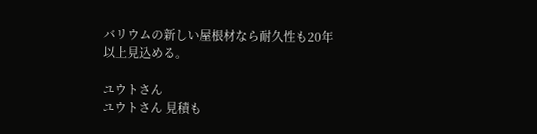バリウムの新しい屋根材なら耐久性も20年以上見込める。

ユウトさん
ユウトさん 見積も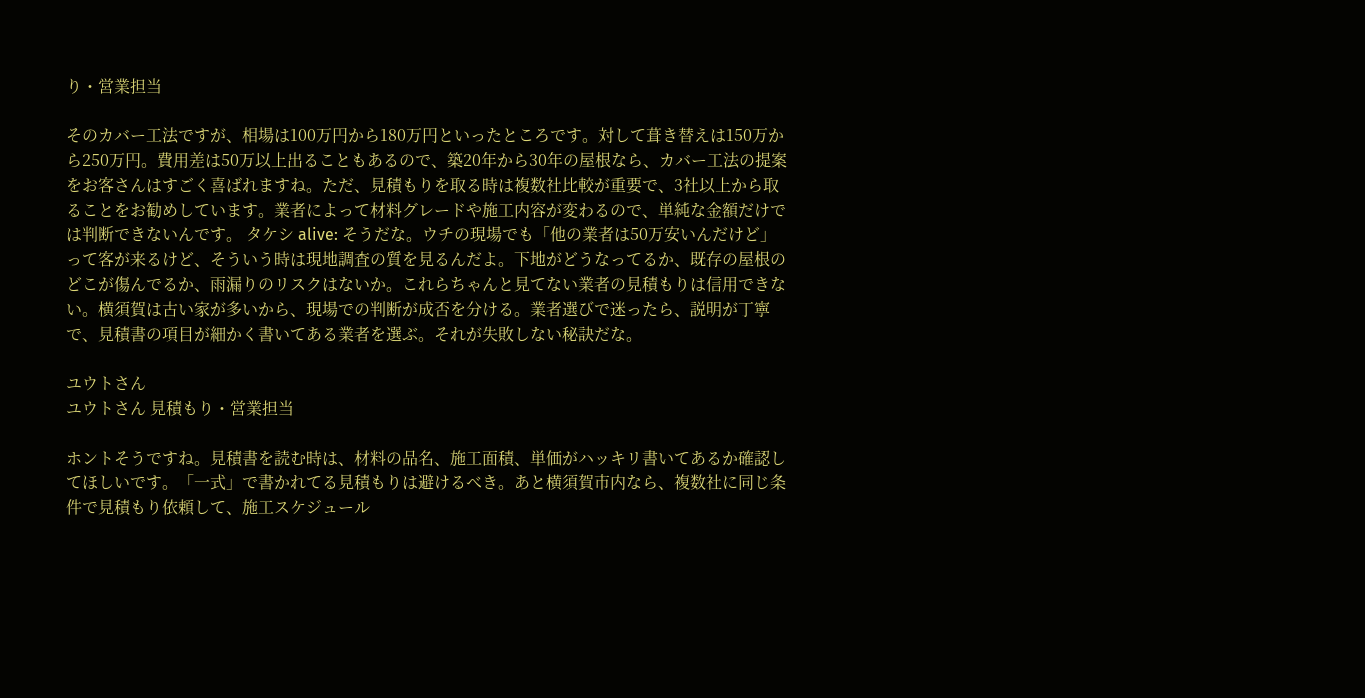り・営業担当

そのカバー工法ですが、相場は100万円から180万円といったところです。対して葺き替えは150万から250万円。費用差は50万以上出ることもあるので、築20年から30年の屋根なら、カバー工法の提案をお客さんはすごく喜ばれますね。ただ、見積もりを取る時は複数社比較が重要で、3社以上から取ることをお勧めしています。業者によって材料グレードや施工内容が変わるので、単純な金額だけでは判断できないんです。 タケシ alive: そうだな。ウチの現場でも「他の業者は50万安いんだけど」って客が来るけど、そういう時は現地調査の質を見るんだよ。下地がどうなってるか、既存の屋根のどこが傷んでるか、雨漏りのリスクはないか。これらちゃんと見てない業者の見積もりは信用できない。横須賀は古い家が多いから、現場での判断が成否を分ける。業者選びで迷ったら、説明が丁寧で、見積書の項目が細かく書いてある業者を選ぶ。それが失敗しない秘訣だな。

ユウトさん
ユウトさん 見積もり・営業担当

ホントそうですね。見積書を読む時は、材料の品名、施工面積、単価がハッキリ書いてあるか確認してほしいです。「一式」で書かれてる見積もりは避けるべき。あと横須賀市内なら、複数社に同じ条件で見積もり依頼して、施工スケジュール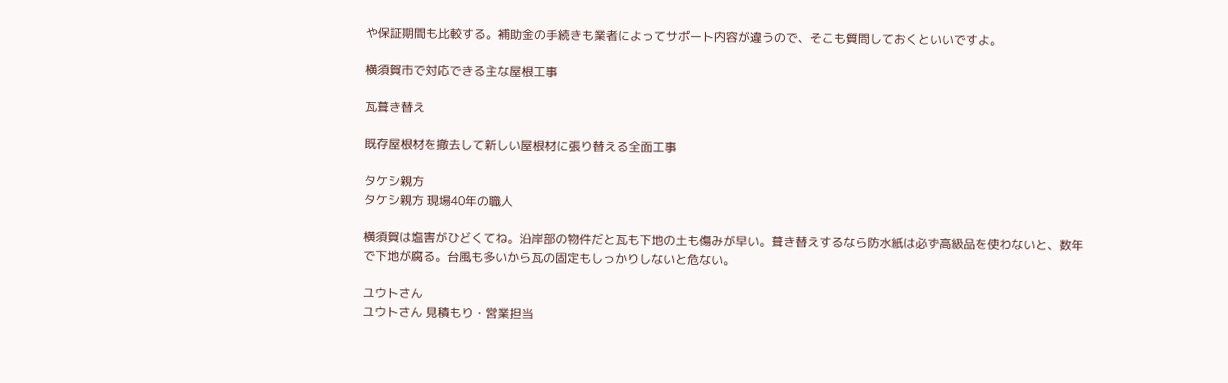や保証期間も比較する。補助金の手続きも業者によってサポート内容が違うので、そこも質問しておくといいですよ。

横須賀市で対応できる主な屋根工事

瓦葺き替え

既存屋根材を撤去して新しい屋根材に張り替える全面工事

タケシ親方
タケシ親方 現場40年の職人

横須賀は塩害がひどくてね。沿岸部の物件だと瓦も下地の土も傷みが早い。葺き替えするなら防水紙は必ず高級品を使わないと、数年で下地が腐る。台風も多いから瓦の固定もしっかりしないと危ない。

ユウトさん
ユウトさん 見積もり・営業担当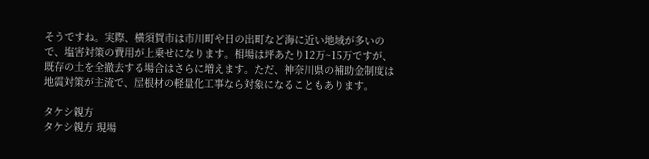そうですね。実際、横須賀市は市川町や日の出町など海に近い地域が多いので、塩害対策の費用が上乗せになります。相場は坪あたり12万~15万ですが、既存の土を全撤去する場合はさらに増えます。ただ、神奈川県の補助金制度は地震対策が主流で、屋根材の軽量化工事なら対象になることもあります。

タケシ親方
タケシ親方 現場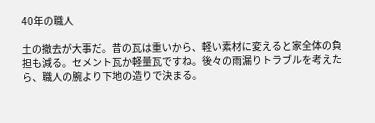40年の職人

土の撤去が大事だ。昔の瓦は重いから、軽い素材に変えると家全体の負担も減る。セメント瓦か軽量瓦ですね。後々の雨漏りトラブルを考えたら、職人の腕より下地の造りで決まる。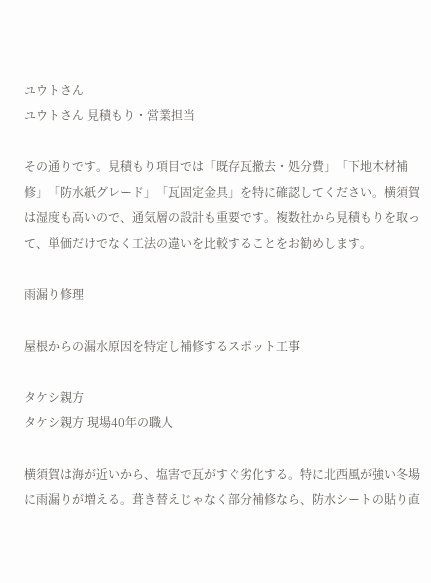ユウトさん
ユウトさん 見積もり・営業担当

その通りです。見積もり項目では「既存瓦撤去・処分費」「下地木材補修」「防水紙グレード」「瓦固定金具」を特に確認してください。横須賀は湿度も高いので、通気層の設計も重要です。複数社から見積もりを取って、単価だけでなく工法の違いを比較することをお勧めします。

雨漏り修理

屋根からの漏水原因を特定し補修するスポット工事

タケシ親方
タケシ親方 現場40年の職人

横須賀は海が近いから、塩害で瓦がすぐ劣化する。特に北西風が強い冬場に雨漏りが増える。葺き替えじゃなく部分補修なら、防水シートの貼り直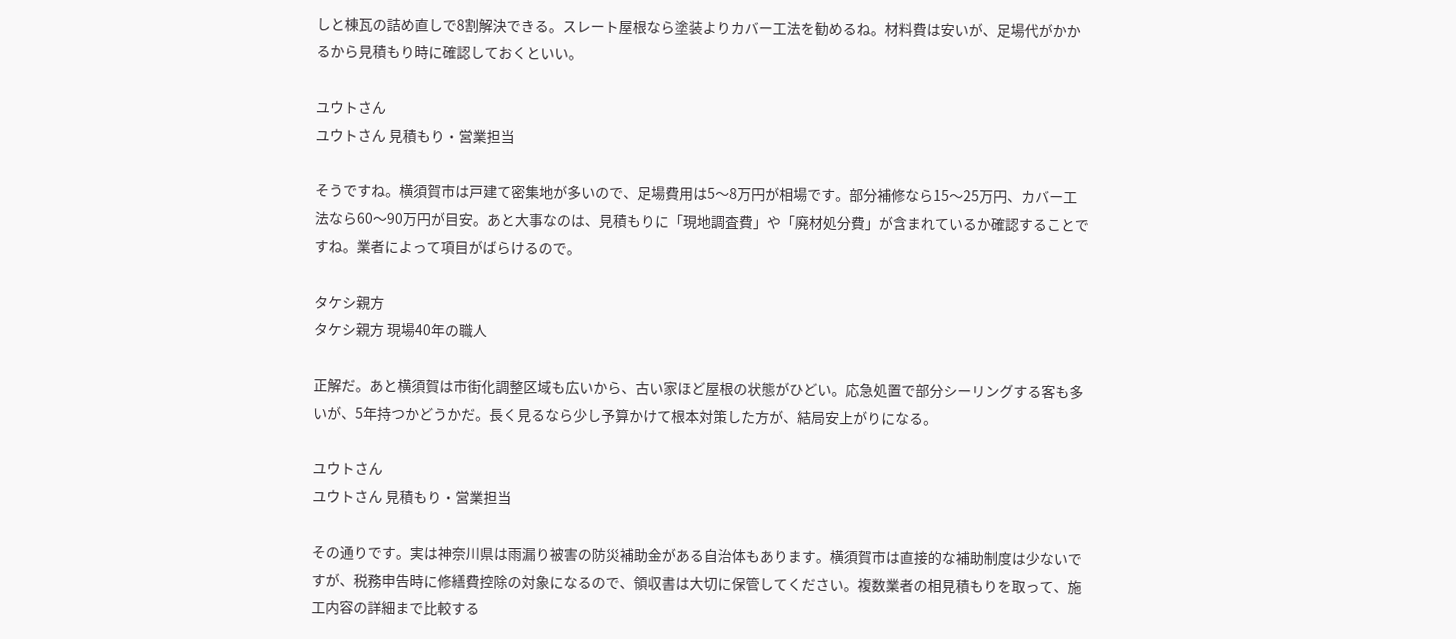しと棟瓦の詰め直しで8割解決できる。スレート屋根なら塗装よりカバー工法を勧めるね。材料費は安いが、足場代がかかるから見積もり時に確認しておくといい。

ユウトさん
ユウトさん 見積もり・営業担当

そうですね。横須賀市は戸建て密集地が多いので、足場費用は5〜8万円が相場です。部分補修なら15〜25万円、カバー工法なら60〜90万円が目安。あと大事なのは、見積もりに「現地調査費」や「廃材処分費」が含まれているか確認することですね。業者によって項目がばらけるので。

タケシ親方
タケシ親方 現場40年の職人

正解だ。あと横須賀は市街化調整区域も広いから、古い家ほど屋根の状態がひどい。応急処置で部分シーリングする客も多いが、5年持つかどうかだ。長く見るなら少し予算かけて根本対策した方が、結局安上がりになる。

ユウトさん
ユウトさん 見積もり・営業担当

その通りです。実は神奈川県は雨漏り被害の防災補助金がある自治体もあります。横須賀市は直接的な補助制度は少ないですが、税務申告時に修繕費控除の対象になるので、領収書は大切に保管してください。複数業者の相見積もりを取って、施工内容の詳細まで比較する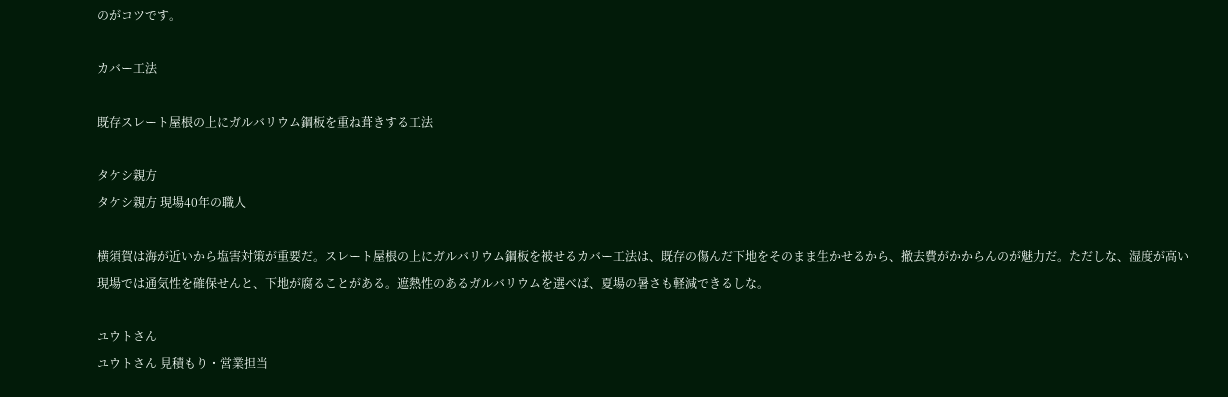のがコツです。

カバー工法

既存スレート屋根の上にガルバリウム鋼板を重ね葺きする工法

タケシ親方
タケシ親方 現場40年の職人

横須賀は海が近いから塩害対策が重要だ。スレート屋根の上にガルバリウム鋼板を被せるカバー工法は、既存の傷んだ下地をそのまま生かせるから、撤去費がかからんのが魅力だ。ただしな、湿度が高い現場では通気性を確保せんと、下地が腐ることがある。遮熱性のあるガルバリウムを選べば、夏場の暑さも軽減できるしな。

ユウトさん
ユウトさん 見積もり・営業担当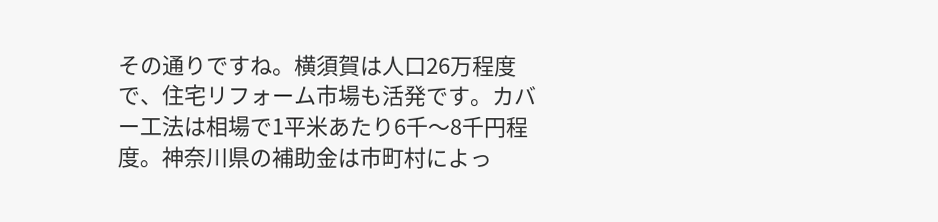その通りですね。横須賀は人口26万程度で、住宅リフォーム市場も活発です。カバー工法は相場で1平米あたり6千〜8千円程度。神奈川県の補助金は市町村によっ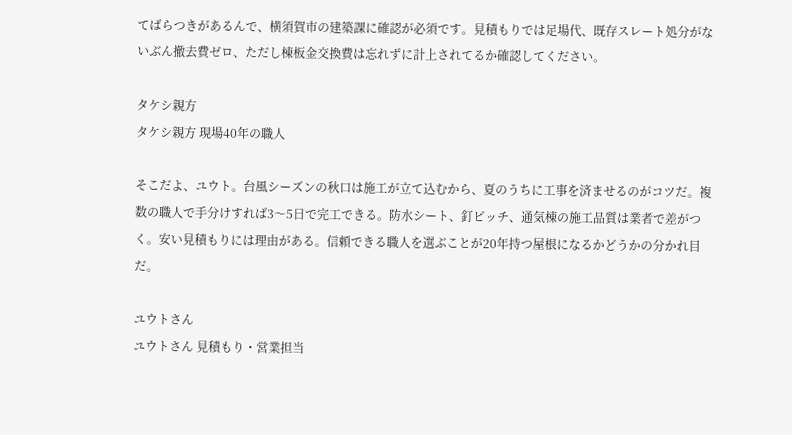てばらつきがあるんで、横須賀市の建築課に確認が必須です。見積もりでは足場代、既存スレート処分がないぶん撤去費ゼロ、ただし棟板金交換費は忘れずに計上されてるか確認してください。

タケシ親方
タケシ親方 現場40年の職人

そこだよ、ユウト。台風シーズンの秋口は施工が立て込むから、夏のうちに工事を済ませるのがコツだ。複数の職人で手分けすれば3〜5日で完工できる。防水シート、釘ピッチ、通気棟の施工品質は業者で差がつく。安い見積もりには理由がある。信頼できる職人を選ぶことが20年持つ屋根になるかどうかの分かれ目だ。

ユウトさん
ユウトさん 見積もり・営業担当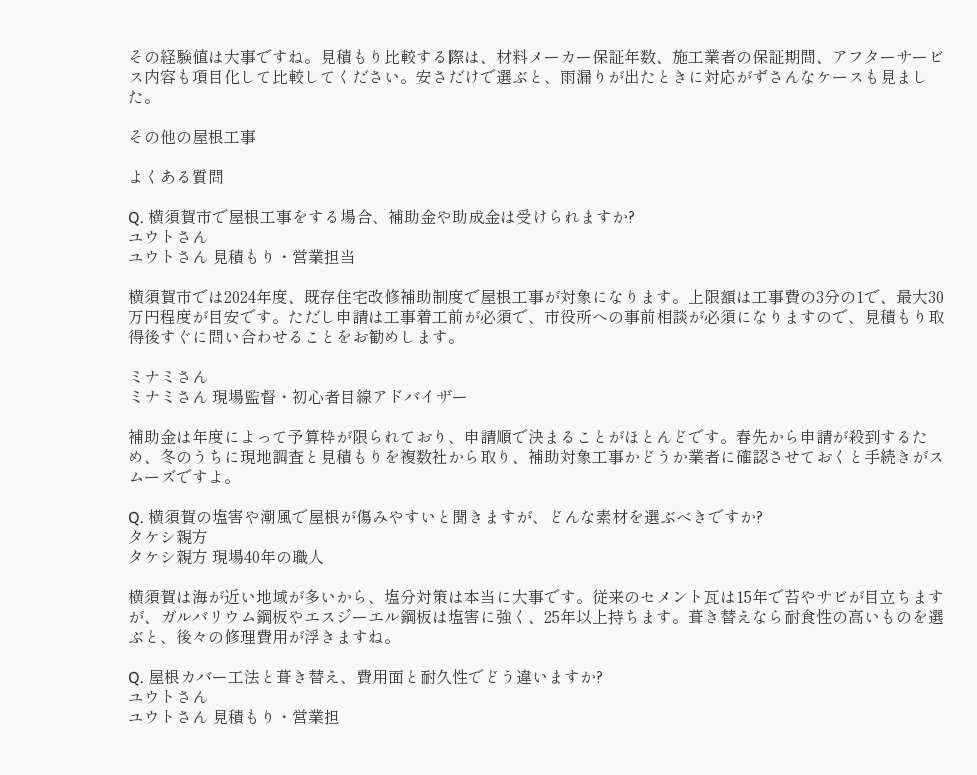その経験値は大事ですね。見積もり比較する際は、材料メーカー保証年数、施工業者の保証期間、アフターサービス内容も項目化して比較してください。安さだけで選ぶと、雨漏りが出たときに対応がずさんなケースも見ました。

その他の屋根工事

よくある質問

Q. 横須賀市で屋根工事をする場合、補助金や助成金は受けられますか?
ユウトさん
ユウトさん 見積もり・営業担当

横須賀市では2024年度、既存住宅改修補助制度で屋根工事が対象になります。上限額は工事費の3分の1で、最大30万円程度が目安です。ただし申請は工事着工前が必須で、市役所への事前相談が必須になりますので、見積もり取得後すぐに問い合わせることをお勧めします。

ミナミさん
ミナミさん 現場監督・初心者目線アドバイザー

補助金は年度によって予算枠が限られており、申請順で決まることがほとんどです。春先から申請が殺到するため、冬のうちに現地調査と見積もりを複数社から取り、補助対象工事かどうか業者に確認させておくと手続きがスムーズですよ。

Q. 横須賀の塩害や潮風で屋根が傷みやすいと聞きますが、どんな素材を選ぶべきですか?
タケシ親方
タケシ親方 現場40年の職人

横須賀は海が近い地域が多いから、塩分対策は本当に大事です。従来のセメント瓦は15年で苔やサビが目立ちますが、ガルバリウム鋼板やエスジーエル鋼板は塩害に強く、25年以上持ちます。葺き替えなら耐食性の高いものを選ぶと、後々の修理費用が浮きますね。

Q. 屋根カバー工法と葺き替え、費用面と耐久性でどう違いますか?
ユウトさん
ユウトさん 見積もり・営業担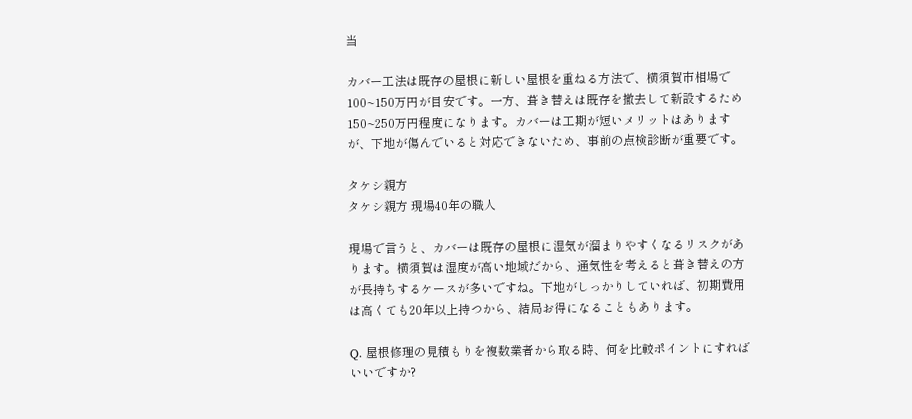当

カバー工法は既存の屋根に新しい屋根を重ねる方法で、横須賀市相場で100~150万円が目安です。一方、葺き替えは既存を撤去して新設するため150~250万円程度になります。カバーは工期が短いメリットはありますが、下地が傷んでいると対応できないため、事前の点検診断が重要です。

タケシ親方
タケシ親方 現場40年の職人

現場で言うと、カバーは既存の屋根に湿気が溜まりやすくなるリスクがあります。横須賀は湿度が高い地域だから、通気性を考えると葺き替えの方が長持ちするケースが多いですね。下地がしっかりしていれば、初期費用は高くても20年以上持つから、結局お得になることもあります。

Q. 屋根修理の見積もりを複数業者から取る時、何を比較ポイントにすればいいですか?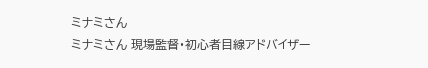ミナミさん
ミナミさん 現場監督・初心者目線アドバイザー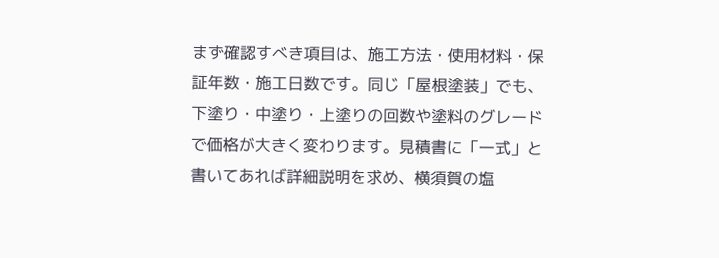まず確認すべき項目は、施工方法・使用材料・保証年数・施工日数です。同じ「屋根塗装」でも、下塗り・中塗り・上塗りの回数や塗料のグレードで価格が大きく変わります。見積書に「一式」と書いてあれば詳細説明を求め、横須賀の塩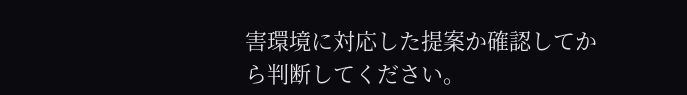害環境に対応した提案か確認してから判断してください。